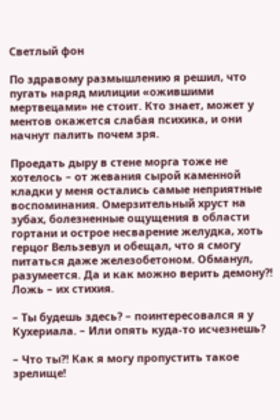Светлый фон

По здравому размышлению я решил, что пугать наряд милиции «ожившими мертвецами» не стоит. Кто знает, может у ментов окажется слабая психика, и они начнут палить почем зря.

Проедать дыру в стене морга тоже не хотелось – от жевания сырой каменной кладки у меня остались самые неприятные воспоминания. Омерзительный хруст на зубах, болезненные ощущения в области гортани и острое несварение желудка, хоть герцог Вельзевул и обещал, что я смогу питаться даже железобетоном. Обманул, разумеется. Да и как можно верить демону?! Ложь – их стихия.

– Ты будешь здесь? – поинтересовался я у Кухериала. – Или опять куда-то исчезнешь?

– Что ты?! Как я могу пропустить такое зрелище!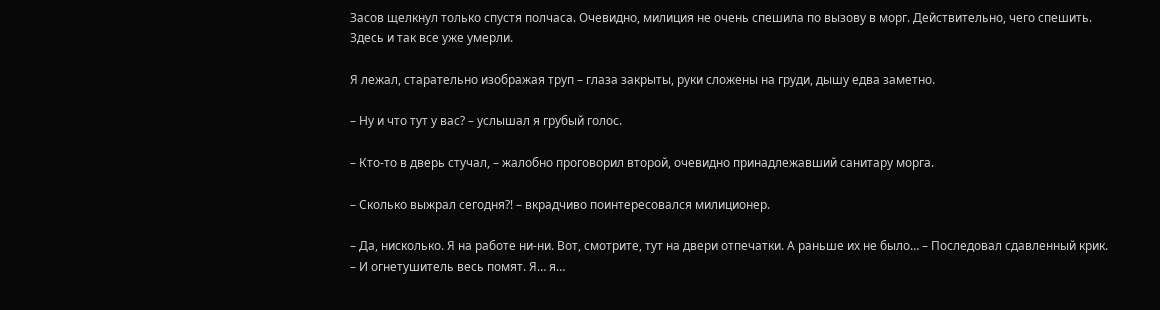Засов щелкнул только спустя полчаса. Очевидно, милиция не очень спешила по вызову в морг. Действительно, чего спешить. Здесь и так все уже умерли.

Я лежал, старательно изображая труп – глаза закрыты, руки сложены на груди, дышу едва заметно.

– Ну и что тут у вас? – услышал я грубый голос.

– Кто-то в дверь стучал, – жалобно проговорил второй, очевидно принадлежавший санитару морга.

– Сколько выжрал сегодня?! – вкрадчиво поинтересовался милиционер.

– Да, нисколько. Я на работе ни-ни. Вот, смотрите, тут на двери отпечатки. А раньше их не было… – Последовал сдавленный крик. – И огнетушитель весь помят. Я… я…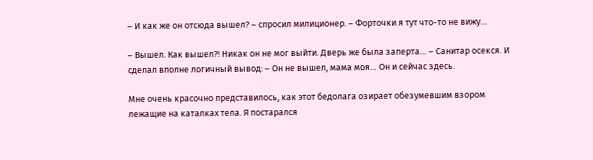– И как же он отсюда вышел? – спросил милиционер. – Форточки я тут что-то не вижу…

– Вышел. Как вышел?! Никак он не мог выйти. Дверь же была заперта… – Санитар осекся. И сделал вполне логичный вывод: – Он не вышел, мама моя… Он и сейчас здесь.

Мне очень красочно представилось, как этот бедолага озирает обезумевшим взором лежащие на каталках тела. Я постарался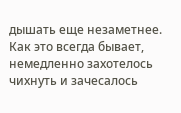дышать еще незаметнее. Как это всегда бывает, немедленно захотелось чихнуть и зачесалось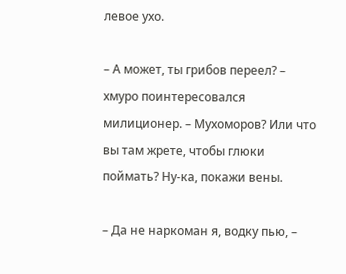левое ухо.

– А может, ты грибов переел? – хмуро поинтересовался милиционер. – Мухоморов? Или что вы там жрете, чтобы глюки поймать? Ну-ка, покажи вены.

– Да не наркоман я, водку пью, –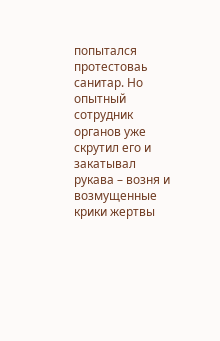попытался протестоваь санитар. Но опытный сотрудник органов уже скрутил его и закатывал рукава – возня и возмущенные крики жертвы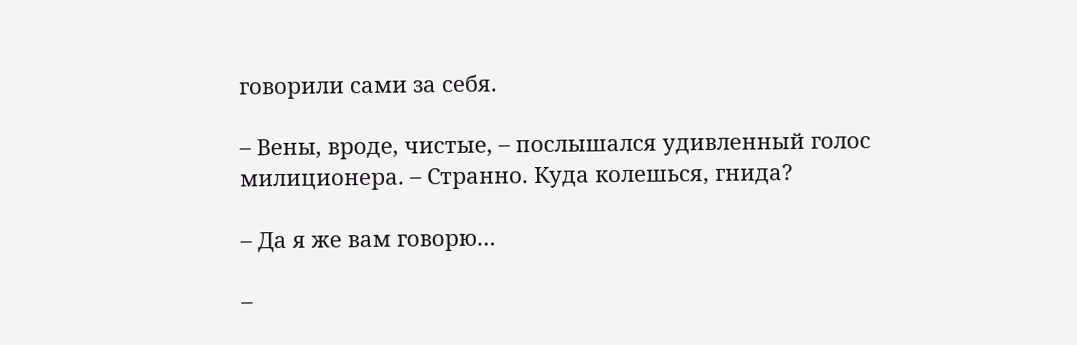говорили сами за себя.

– Вены, вроде, чистые, – послышался удивленный голос милиционера. – Странно. Куда колешься, гнида?

– Да я же вам говорю…

–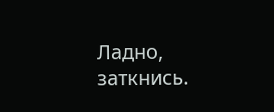Ладно, заткнись.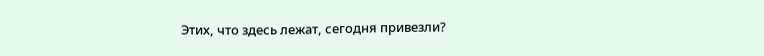Этих, что здесь лежат, сегодня привезли?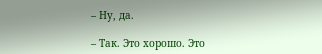– Ну, да.

– Так. Это хорошо. Это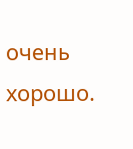очень хорошо.